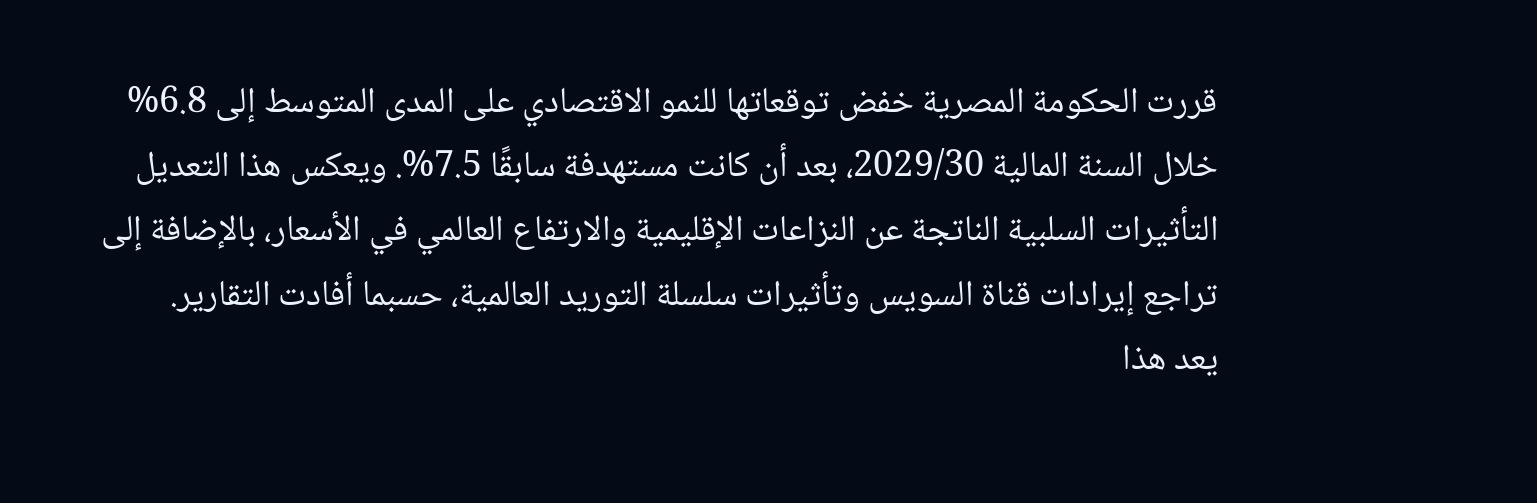قررت الحكومة المصرية خفض توقعاتها للنمو الاقتصادي على المدى المتوسط إلى 6.8% خلال السنة المالية 2029/30، بعد أن كانت مستهدفة سابقًا 7.5%. ويعكس هذا التعديل التأثيرات السلبية الناتجة عن النزاعات الإقليمية والارتفاع العالمي في الأسعار، بالإضافة إلى تراجع إيرادات قناة السويس وتأثيرات سلسلة التوريد العالمية، حسبما أفادت التقارير.
يعد هذا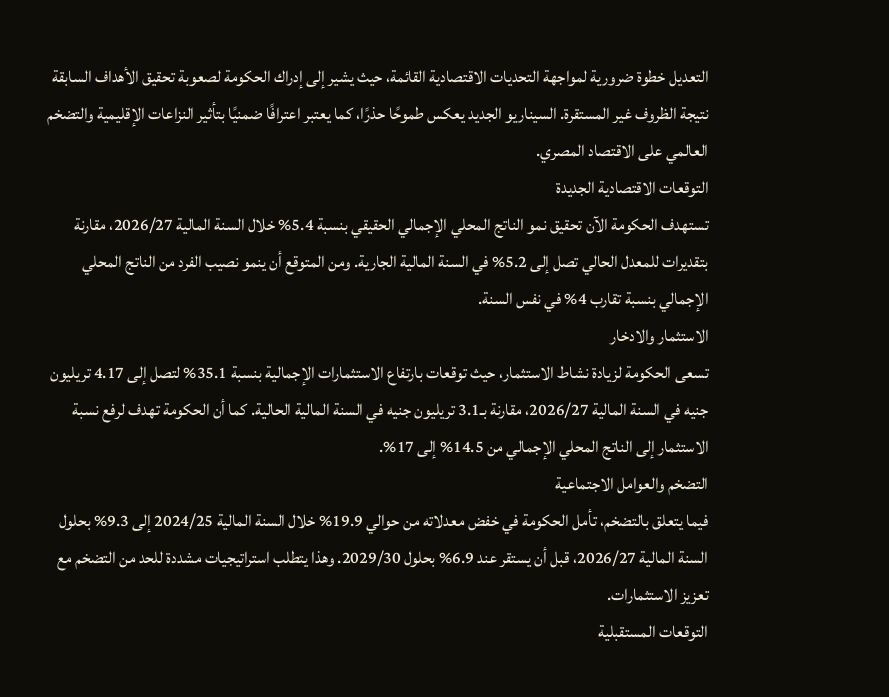التعديل خطوة ضرورية لمواجهة التحديات الاقتصادية القائمة، حيث يشير إلى إدراك الحكومة لصعوبة تحقيق الأهداف السابقة نتيجة الظروف غير المستقرة. السيناريو الجديد يعكس طموحًا حذرًا، كما يعتبر اعترافًا ضمنيًا بتأثير النزاعات الإقليمية والتضخم العالمي على الاقتصاد المصري.
التوقعات الاقتصادية الجديدة
تستهدف الحكومة الآن تحقيق نمو الناتج المحلي الإجمالي الحقيقي بنسبة 5.4% خلال السنة المالية 2026/27، مقارنة بتقديرات للمعدل الحالي تصل إلى 5.2% في السنة المالية الجارية. ومن المتوقع أن ينمو نصيب الفرد من الناتج المحلي الإجمالي بنسبة تقارب 4% في نفس السنة.
الاستثمار والادخار
تسعى الحكومة لزيادة نشاط الاستثمار، حيث توقعات بارتفاع الاستثمارات الإجمالية بنسبة 35.1% لتصل إلى 4.17 تريليون جنيه في السنة المالية 2026/27، مقارنة بـ3.1 تريليون جنيه في السنة المالية الحالية. كما أن الحكومة تهدف لرفع نسبة الاستثمار إلى الناتج المحلي الإجمالي من 14.5% إلى 17%.
التضخم والعوامل الاجتماعية
فيما يتعلق بالتضخم، تأمل الحكومة في خفض معدلاته من حوالي 19.9% خلال السنة المالية 2024/25 إلى 9.3% بحلول السنة المالية 2026/27، قبل أن يستقر عند 6.9% بحلول 2029/30. وهذا يتطلب استراتيجيات مشددة للحد من التضخم مع تعزيز الاستثمارات.
التوقعات المستقبلية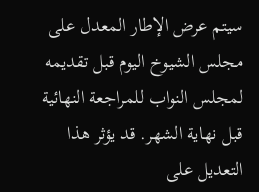سيتم عرض الإطار المعدل على مجلس الشيوخ اليوم قبل تقديمه لمجلس النواب للمراجعة النهائية قبل نهاية الشهر. قد يؤثر هذا التعديل على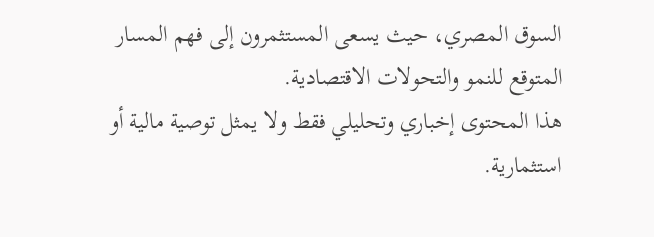السوق المصري، حيث يسعى المستثمرون إلى فهم المسار المتوقع للنمو والتحولات الاقتصادية.
هذا المحتوى إخباري وتحليلي فقط ولا يمثل توصية مالية أو استثمارية.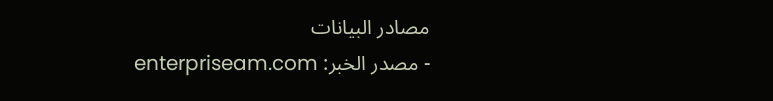مصادر البيانات
- مصدر الخبر: enterpriseam.com